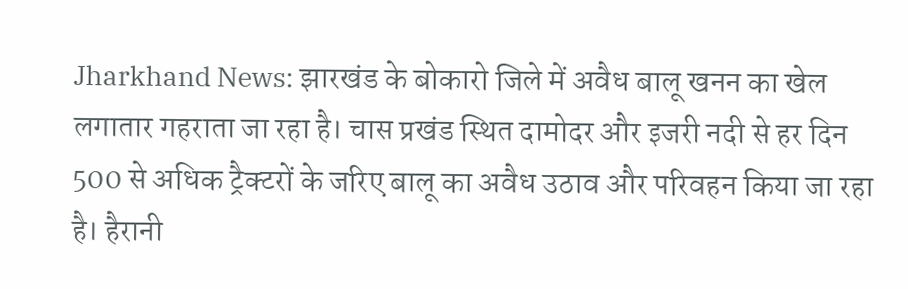Jharkhand News: झारखंड के बोकारो जिले में अवैध बालू खनन का खेल लगातार गहराता जा रहा है। चास प्रखंड स्थित दामोदर और इजरी नदी से हर दिन 500 से अधिक ट्रैक्टरों के जरिए बालू का अवैध उठाव और परिवहन किया जा रहा है। हैरानी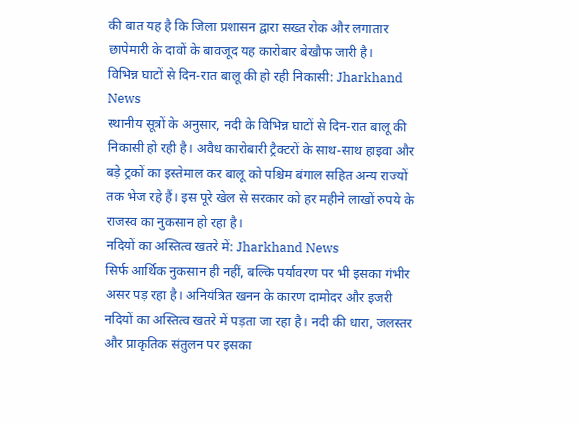की बात यह है कि जिला प्रशासन द्वारा सख्त रोक और लगातार छापेमारी के दावों के बावजूद यह कारोबार बेखौफ जारी है।
विभिन्न घाटों से दिन-रात बालू की हो रही निकासी: Jharkhand News
स्थानीय सूत्रों के अनुसार, नदी के विभिन्न घाटों से दिन-रात बालू की निकासी हो रही है। अवैध कारोबारी ट्रैक्टरों के साथ-साथ हाइवा और बड़े ट्रकों का इस्तेमाल कर बालू को पश्चिम बंगाल सहित अन्य राज्यों तक भेज रहे हैं। इस पूरे खेल से सरकार को हर महीने लाखों रुपये के राजस्व का नुकसान हो रहा है।
नदियों का अस्तित्व खतरे में: Jharkhand News
सिर्फ आर्थिक नुकसान ही नहीं, बल्कि पर्यावरण पर भी इसका गंभीर असर पड़ रहा है। अनियंत्रित खनन के कारण दामोदर और इजरी नदियों का अस्तित्व खतरे में पड़ता जा रहा है। नदी की धारा, जलस्तर और प्राकृतिक संतुलन पर इसका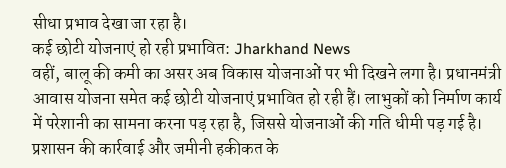सीधा प्रभाव देखा जा रहा है।
कई छोटी योजनाएं हो रही प्रभावित: Jharkhand News
वहीं, बालू की कमी का असर अब विकास योजनाओं पर भी दिखने लगा है। प्रधानमंत्री आवास योजना समेत कई छोटी योजनाएं प्रभावित हो रही हैं। लाभुकों को निर्माण कार्य में परेशानी का सामना करना पड़ रहा है, जिससे योजनाओं की गति धीमी पड़ गई है।
प्रशासन की कार्रवाई और जमीनी हकीकत के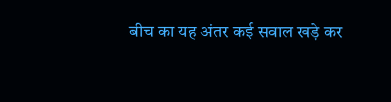बीच का यह अंतर कई सवाल खड़े कर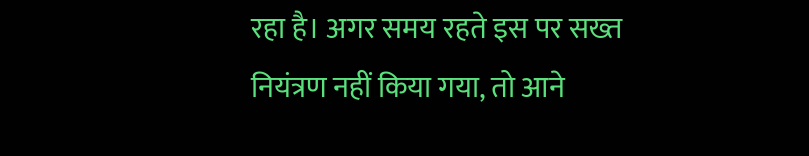रहा है। अगर समय रहते इस पर सख्त नियंत्रण नहीं किया गया, तो आने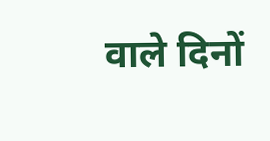वाले दिनों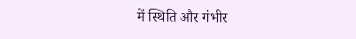में स्थिति और गंभीर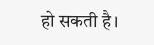हो सकती है।